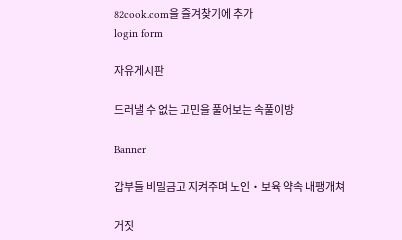82cook.com을 즐겨찾기에 추가
login form

자유게시판

드러낼 수 없는 고민을 풀어보는 속풀이방

Banner

갑부들 비밀금고 지켜주며 노인‧보육 약속 내팽개쳐

거짓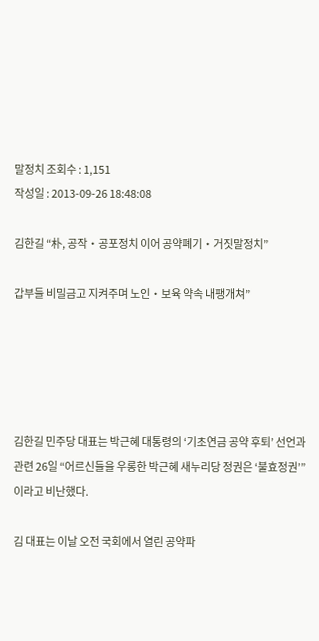말정치 조회수 : 1,151
작성일 : 2013-09-26 18:48:08

김한길 “朴, 공작‧공포정치 이어 공약폐기‧거짓말정치”

갑부들 비밀금고 지켜주며 노인‧보육 약속 내팽개쳐”





김한길 민주당 대표는 박근혜 대통령의 ‘기초연금 공약 후퇴’ 선언과 관련 26일 “어르신들을 우롱한 박근혜 새누리당 정권은 ‘불효정권’”이라고 비난했다.

김 대표는 이날 오전 국회에서 열린 공약파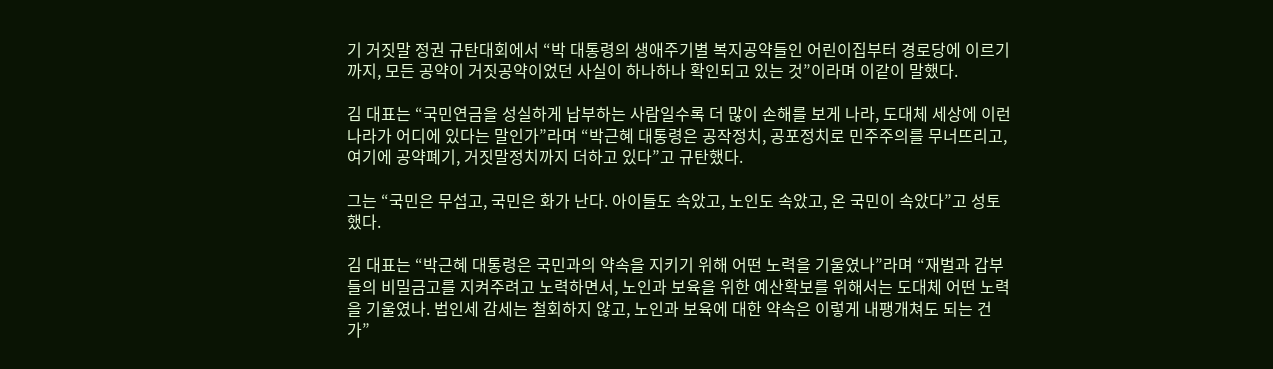기 거짓말 정권 규탄대회에서 “박 대통령의 생애주기별 복지공약들인 어린이집부터 경로당에 이르기까지, 모든 공약이 거짓공약이었던 사실이 하나하나 확인되고 있는 것”이라며 이같이 말했다.

김 대표는 “국민연금을 성실하게 납부하는 사람일수록 더 많이 손해를 보게 나라, 도대체 세상에 이런 나라가 어디에 있다는 말인가”라며 “박근혜 대통령은 공작정치, 공포정치로 민주주의를 무너뜨리고, 여기에 공약폐기, 거짓말정치까지 더하고 있다”고 규탄했다.

그는 “국민은 무섭고, 국민은 화가 난다. 아이들도 속았고, 노인도 속았고, 온 국민이 속았다”고 성토했다.

김 대표는 “박근혜 대통령은 국민과의 약속을 지키기 위해 어떤 노력을 기울였나”라며 “재벌과 갑부들의 비밀금고를 지켜주려고 노력하면서, 노인과 보육을 위한 예산확보를 위해서는 도대체 어떤 노력을 기울였나. 법인세 감세는 철회하지 않고, 노인과 보육에 대한 약속은 이렇게 내팽개쳐도 되는 건가”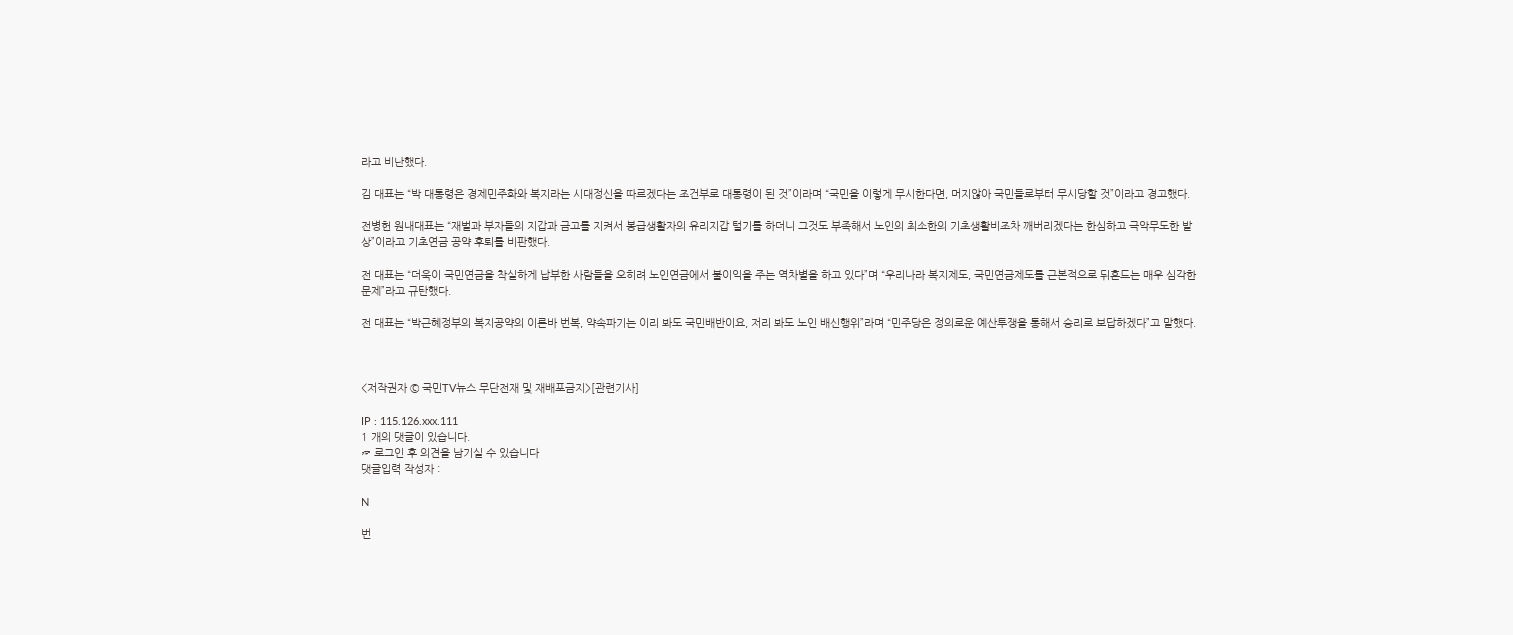라고 비난했다.

김 대표는 “박 대통령은 경제민주화와 복지라는 시대정신을 따르겠다는 조건부로 대통령이 된 것”이라며 “국민을 이렇게 무시한다면, 머지않아 국민들로부터 무시당할 것”이라고 경고했다.

전병헌 원내대표는 “재벌과 부자들의 지갑과 금고를 지켜서 봉급생활자의 유리지갑 털기를 하더니 그것도 부족해서 노인의 최소한의 기초생활비조차 깨버리겠다는 한심하고 극악무도한 발상”이라고 기초연금 공약 후퇴를 비판했다.

전 대표는 “더욱이 국민연금을 착실하게 납부한 사람들을 오히려 노인연금에서 불이익을 주는 역차별을 하고 있다”며 “우리나라 복지제도, 국민연금제도를 근본적으로 뒤흔드는 매우 심각한 문제”라고 규탄했다.

전 대표는 “박근혜정부의 복지공약의 이른바 번복, 약속파기는 이리 봐도 국민배반이요, 저리 봐도 노인 배신행위”라며 “민주당은 정의로운 예산투쟁을 통해서 승리로 보답하겠다”고 말했다.



<저작권자 © 국민TV뉴스 무단전재 및 재배포금지>[관련기사]

IP : 115.126.xxx.111
1 개의 댓글이 있습니다.
☞ 로그인 후 의견을 남기실 수 있습니다
댓글입력 작성자 :

N

번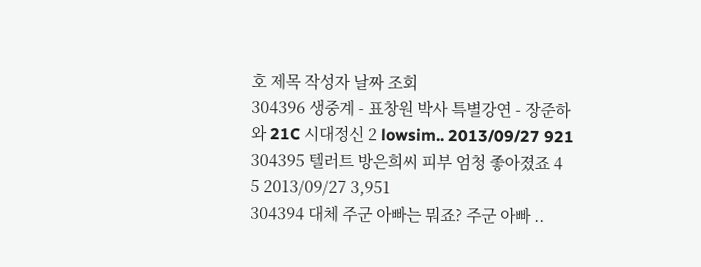호 제목 작성자 날짜 조회
304396 생중계 - 표창원 박사 특별강연 - 장준하와 21C 시대정신 2 lowsim.. 2013/09/27 921
304395 텔러트 방은희씨 피부 엄청 좋아졌죠 4 5 2013/09/27 3,951
304394 대체 주군 아빠는 뭐죠? 주군 아빠 ..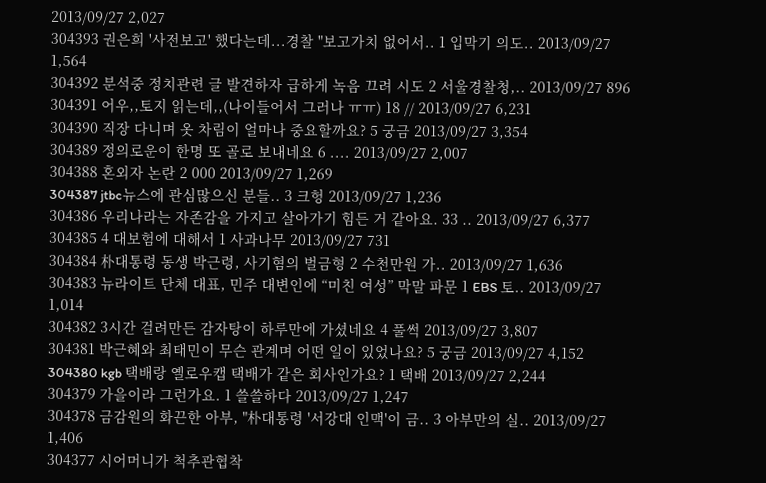2013/09/27 2,027
304393 권은희 '사전보고' 했다는데...경찰 "보고가치 없어서.. 1 입막기 의도.. 2013/09/27 1,564
304392 분석중 정치관련 글 발견하자 급하게 녹음 끄려 시도 2 서울경찰청,.. 2013/09/27 896
304391 어우,,토지 읽는데,,(나이들어서 그러나 ㅠㅠ) 18 // 2013/09/27 6,231
304390 직장 다니며 옷 차림이 얼마나 중요할까요? 5 궁금 2013/09/27 3,354
304389 정의로운이 한명 또 골로 보내네요 6 .... 2013/09/27 2,007
304388 혼외자 논란 2 000 2013/09/27 1,269
304387 jtbc뉴스에 관심많으신 분들.. 3 크헝 2013/09/27 1,236
304386 우리나라는 자존감을 가지고 살아가기 힘든 거 같아요. 33 .. 2013/09/27 6,377
304385 4 대보험에 대해서 1 사과나무 2013/09/27 731
304384 朴대통령 동생 박근령, 사기혐의 벌금형 2 수천만원 가.. 2013/09/27 1,636
304383 뉴라이트 단체 대표, 민주 대변인에 “미친 여성” 막말 파문 1 EBS 토.. 2013/09/27 1,014
304382 3시간 걸려만든 감자탕이 하루만에 가셨네요 4 풀썩 2013/09/27 3,807
304381 박근혜와 최태민이 무슨 관계며 어떤 일이 있었나요? 5 궁금 2013/09/27 4,152
304380 kgb 택배랑 옐로우캡 택배가 같은 회사인가요? 1 택배 2013/09/27 2,244
304379 가을이라 그런가요. 1 쓸쓸하다 2013/09/27 1,247
304378 금감원의 화끈한 아부, "朴대통령 '서강대 인맥'이 금.. 3 아부만의 실.. 2013/09/27 1,406
304377 시어머니가 척추관협착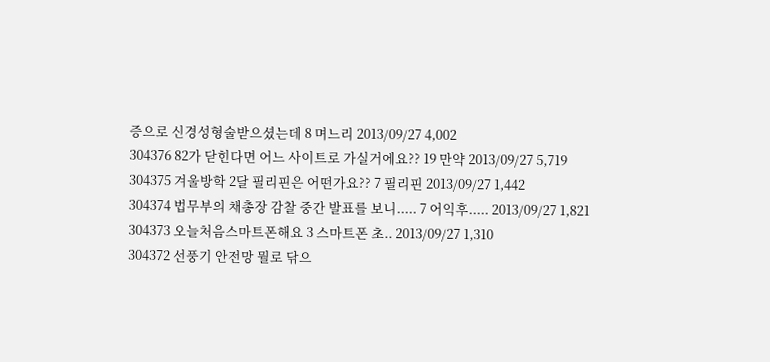증으로 신경성형술받으셨는데 8 며느리 2013/09/27 4,002
304376 82가 닫힌다면 어느 사이트로 가실거에요?? 19 만약 2013/09/27 5,719
304375 겨울방학 2달 필리핀은 어떤가요?? 7 필리핀 2013/09/27 1,442
304374 법무부의 채총장 감찰 중간 발표를 보니..... 7 어익후..... 2013/09/27 1,821
304373 오늘처음스마트폰해요 3 스마트폰 초.. 2013/09/27 1,310
304372 선풍기 안전망 뭘로 닦으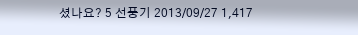셨나요? 5 선풍기 2013/09/27 1,417